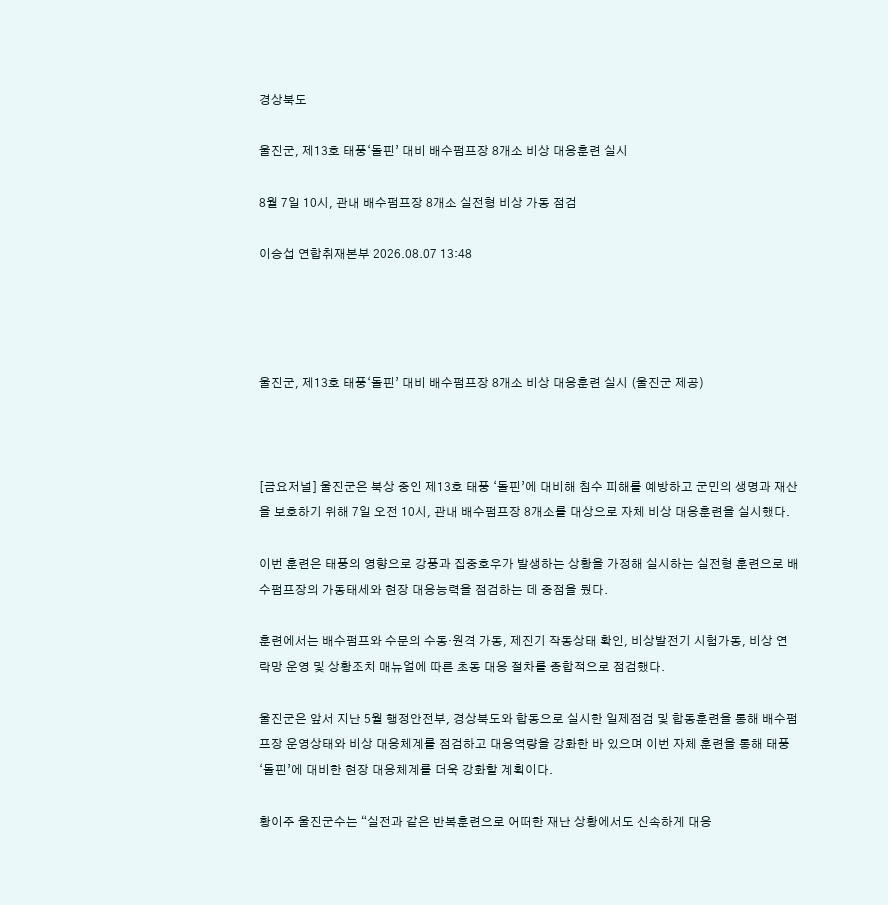경상북도

울진군, 제13호 태풍‘돌핀’ 대비 배수펌프장 8개소 비상 대응훈련 실시

8월 7일 10시, 관내 배수펌프장 8개소 실전형 비상 가동 점검

이승섭 연합취재본부 2026.08.07 13:48




울진군, 제13호 태풍‘돌핀’ 대비 배수펌프장 8개소 비상 대응훈련 실시 (울진군 제공)



[금요저널] 울진군은 북상 중인 제13호 태풍 ‘돌핀’에 대비해 침수 피해를 예방하고 군민의 생명과 재산을 보호하기 위해 7일 오전 10시, 관내 배수펌프장 8개소를 대상으로 자체 비상 대응훈련을 실시했다.

이번 훈련은 태풍의 영향으로 강풍과 집중호우가 발생하는 상황을 가정해 실시하는 실전형 훈련으로 배수펌프장의 가동태세와 현장 대응능력을 점검하는 데 중점을 뒀다.

훈련에서는 배수펌프와 수문의 수동·원격 가동, 제진기 작동상태 확인, 비상발전기 시험가동, 비상 연락망 운영 및 상황조치 매뉴얼에 따른 초동 대응 절차를 종합적으로 점검했다.

울진군은 앞서 지난 5월 행정안전부, 경상북도와 합동으로 실시한 일제점검 및 합동훈련을 통해 배수펌프장 운영상태와 비상 대응체계를 점검하고 대응역량을 강화한 바 있으며 이번 자체 훈련을 통해 태풍 ‘돌핀’에 대비한 현장 대응체계를 더욱 강화할 계획이다.

황이주 울진군수는 “실전과 같은 반복훈련으로 어떠한 재난 상황에서도 신속하게 대응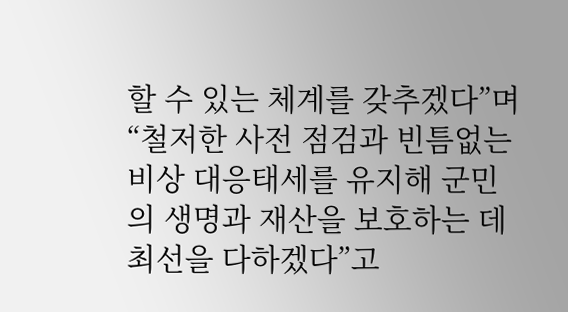할 수 있는 체계를 갖추겠다”며 “철저한 사전 점검과 빈틈없는 비상 대응태세를 유지해 군민의 생명과 재산을 보호하는 데 최선을 다하겠다”고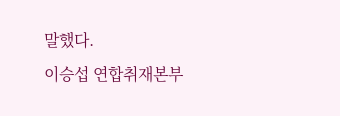말했다.
이승섭 연합취재본부